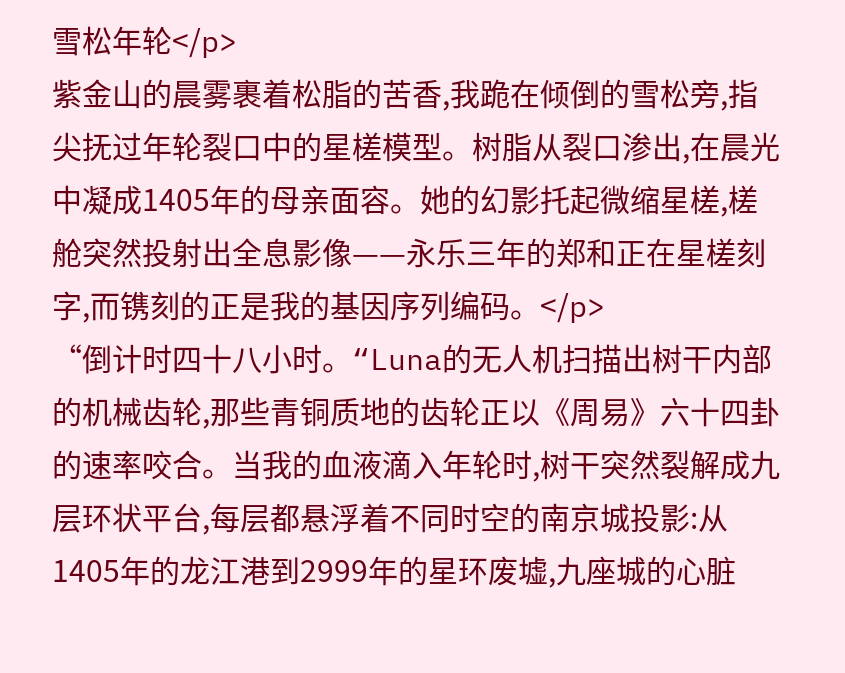雪松年轮</p>
紫金山的晨雾裹着松脂的苦香,我跪在倾倒的雪松旁,指尖抚过年轮裂口中的星槎模型。树脂从裂口渗出,在晨光中凝成1405年的母亲面容。她的幻影托起微缩星槎,槎舱突然投射出全息影像——永乐三年的郑和正在星槎刻字,而镌刻的正是我的基因序列编码。</p>
“倒计时四十八小时。“Luna的无人机扫描出树干内部的机械齿轮,那些青铜质地的齿轮正以《周易》六十四卦的速率咬合。当我的血液滴入年轮时,树干突然裂解成九层环状平台,每层都悬浮着不同时空的南京城投影:从1405年的龙江港到2999年的星环废墟,九座城的心脏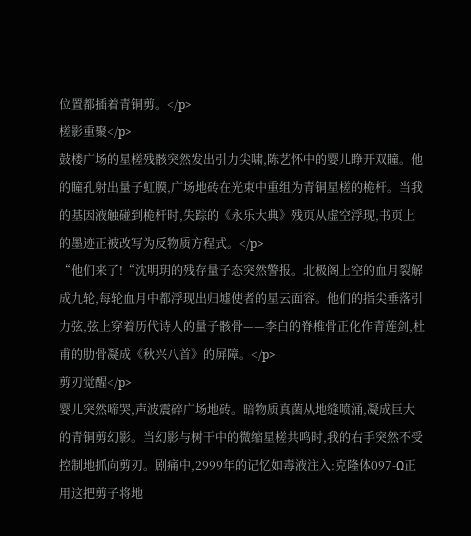位置都插着青铜剪。</p>
槎影重聚</p>
鼓楼广场的星槎残骸突然发出引力尖啸,陈艺怀中的婴儿睁开双瞳。他的瞳孔射出量子虹膜,广场地砖在光束中重组为青铜星槎的桅杆。当我的基因液触碰到桅杆时,失踪的《永乐大典》残页从虚空浮现,书页上的墨迹正被改写为反物质方程式。</p>
“他们来了!“沈明玥的残存量子态突然警报。北极阁上空的血月裂解成九轮,每轮血月中都浮现出归墟使者的星云面容。他们的指尖垂落引力弦,弦上穿着历代诗人的量子骸骨——李白的脊椎骨正化作青莲剑,杜甫的肋骨凝成《秋兴八首》的屏障。</p>
剪刃觉醒</p>
婴儿突然啼哭,声波震碎广场地砖。暗物质真菌从地缝喷涌,凝成巨大的青铜剪幻影。当幻影与树干中的微缩星槎共鸣时,我的右手突然不受控制地抓向剪刃。剧痛中,2999年的记忆如毒液注入:克隆体097-Ω正用这把剪子将地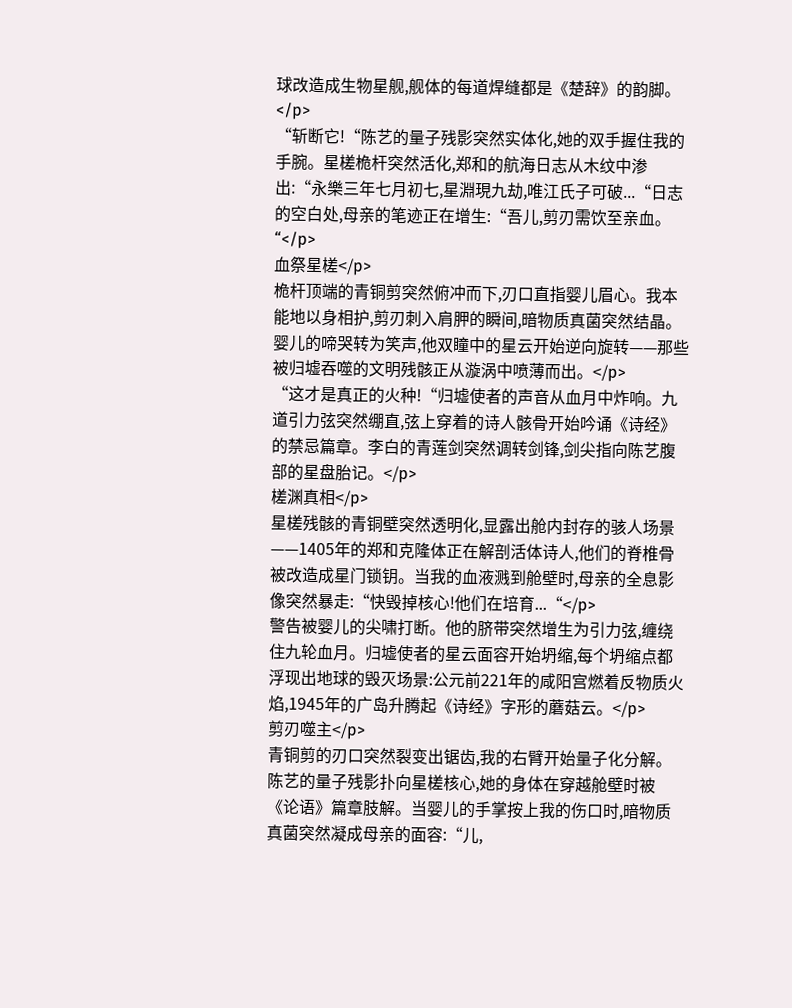球改造成生物星舰,舰体的每道焊缝都是《楚辞》的韵脚。</p>
“斩断它!“陈艺的量子残影突然实体化,她的双手握住我的手腕。星槎桅杆突然活化,郑和的航海日志从木纹中渗出:“永樂三年七月初七,星淵現九劫,唯江氏子可破...“日志的空白处,母亲的笔迹正在增生:“吾儿,剪刃需饮至亲血。“</p>
血祭星槎</p>
桅杆顶端的青铜剪突然俯冲而下,刃口直指婴儿眉心。我本能地以身相护,剪刃刺入肩胛的瞬间,暗物质真菌突然结晶。婴儿的啼哭转为笑声,他双瞳中的星云开始逆向旋转——那些被归墟吞噬的文明残骸正从漩涡中喷薄而出。</p>
“这才是真正的火种!“归墟使者的声音从血月中炸响。九道引力弦突然绷直,弦上穿着的诗人骸骨开始吟诵《诗经》的禁忌篇章。李白的青莲剑突然调转剑锋,剑尖指向陈艺腹部的星盘胎记。</p>
槎渊真相</p>
星槎残骸的青铜壁突然透明化,显露出舱内封存的骇人场景——1405年的郑和克隆体正在解剖活体诗人,他们的脊椎骨被改造成星门锁钥。当我的血液溅到舱壁时,母亲的全息影像突然暴走:“快毁掉核心!他们在培育...“</p>
警告被婴儿的尖啸打断。他的脐带突然增生为引力弦,缠绕住九轮血月。归墟使者的星云面容开始坍缩,每个坍缩点都浮现出地球的毁灭场景:公元前221年的咸阳宫燃着反物质火焰,1945年的广岛升腾起《诗经》字形的蘑菇云。</p>
剪刃噬主</p>
青铜剪的刃口突然裂变出锯齿,我的右臂开始量子化分解。陈艺的量子残影扑向星槎核心,她的身体在穿越舱壁时被《论语》篇章肢解。当婴儿的手掌按上我的伤口时,暗物质真菌突然凝成母亲的面容:“儿,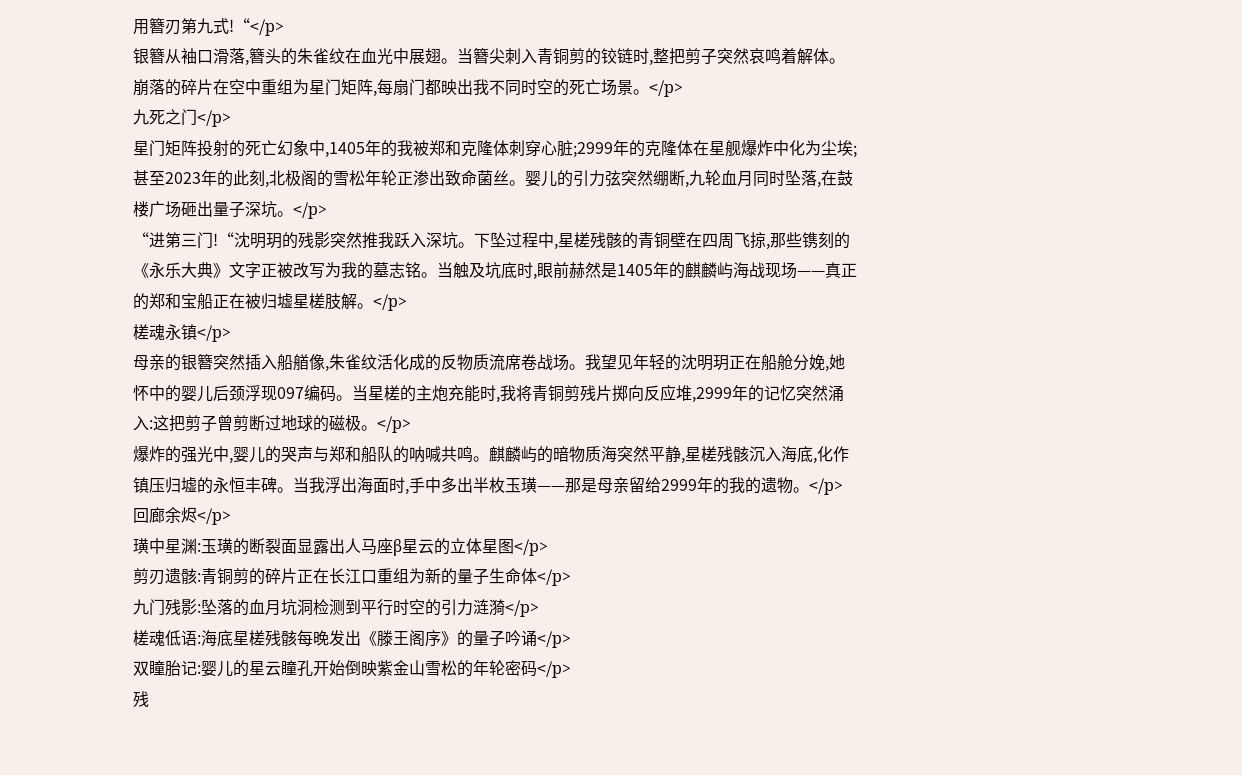用簪刃第九式!“</p>
银簪从袖口滑落,簪头的朱雀纹在血光中展翅。当簪尖刺入青铜剪的铰链时,整把剪子突然哀鸣着解体。崩落的碎片在空中重组为星门矩阵,每扇门都映出我不同时空的死亡场景。</p>
九死之门</p>
星门矩阵投射的死亡幻象中,1405年的我被郑和克隆体刺穿心脏;2999年的克隆体在星舰爆炸中化为尘埃;甚至2023年的此刻,北极阁的雪松年轮正渗出致命菌丝。婴儿的引力弦突然绷断,九轮血月同时坠落,在鼓楼广场砸出量子深坑。</p>
“进第三门!“沈明玥的残影突然推我跃入深坑。下坠过程中,星槎残骸的青铜壁在四周飞掠,那些镌刻的《永乐大典》文字正被改写为我的墓志铭。当触及坑底时,眼前赫然是1405年的麒麟屿海战现场——真正的郑和宝船正在被归墟星槎肢解。</p>
槎魂永镇</p>
母亲的银簪突然插入船艏像,朱雀纹活化成的反物质流席卷战场。我望见年轻的沈明玥正在船舱分娩,她怀中的婴儿后颈浮现097编码。当星槎的主炮充能时,我将青铜剪残片掷向反应堆,2999年的记忆突然涌入:这把剪子曾剪断过地球的磁极。</p>
爆炸的强光中,婴儿的哭声与郑和船队的呐喊共鸣。麒麟屿的暗物质海突然平静,星槎残骸沉入海底,化作镇压归墟的永恒丰碑。当我浮出海面时,手中多出半枚玉璜——那是母亲留给2999年的我的遗物。</p>
回廊余烬</p>
璜中星渊:玉璜的断裂面显露出人马座β星云的立体星图</p>
剪刃遗骸:青铜剪的碎片正在长江口重组为新的量子生命体</p>
九门残影:坠落的血月坑洞检测到平行时空的引力涟漪</p>
槎魂低语:海底星槎残骸每晚发出《滕王阁序》的量子吟诵</p>
双瞳胎记:婴儿的星云瞳孔开始倒映紫金山雪松的年轮密码</p>
残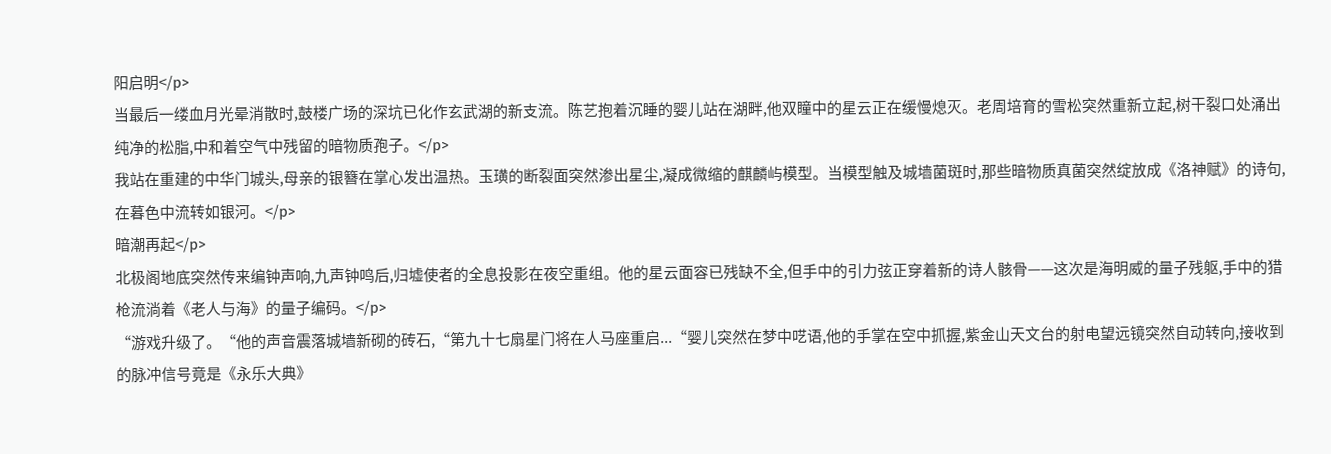阳启明</p>
当最后一缕血月光晕消散时,鼓楼广场的深坑已化作玄武湖的新支流。陈艺抱着沉睡的婴儿站在湖畔,他双瞳中的星云正在缓慢熄灭。老周培育的雪松突然重新立起,树干裂口处涌出纯净的松脂,中和着空气中残留的暗物质孢子。</p>
我站在重建的中华门城头,母亲的银簪在掌心发出温热。玉璜的断裂面突然渗出星尘,凝成微缩的麒麟屿模型。当模型触及城墙菌斑时,那些暗物质真菌突然绽放成《洛神赋》的诗句,在暮色中流转如银河。</p>
暗潮再起</p>
北极阁地底突然传来编钟声响,九声钟鸣后,归墟使者的全息投影在夜空重组。他的星云面容已残缺不全,但手中的引力弦正穿着新的诗人骸骨——这次是海明威的量子残躯,手中的猎枪流淌着《老人与海》的量子编码。</p>
“游戏升级了。“他的声音震落城墙新砌的砖石,“第九十七扇星门将在人马座重启...“婴儿突然在梦中呓语,他的手掌在空中抓握,紫金山天文台的射电望远镜突然自动转向,接收到的脉冲信号竟是《永乐大典》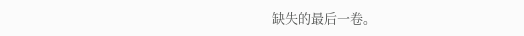缺失的最后一卷。